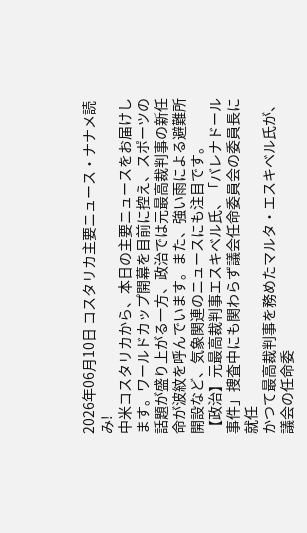2026年06月10日 コスタリカ主要ニュース・ナナメ読み!
中米コスタリカから、本日の主要ニュースをお届けします。ワールドカップ開幕を目前に控え、スポーツの話題が盛り上がる一方、政治では元最高裁判事の新任命が波紋を呼んでいます。また、強い雨による避難所開設など、気象関連のニュースにも注目です。
【政治】元最高裁判事エスキベル氏、「バレナドール事件」捜査中にも関わらず議会任命委員会の委員長に就任
かつて最高裁判事を務めたマルタ・エスキベル氏が、議会の任命委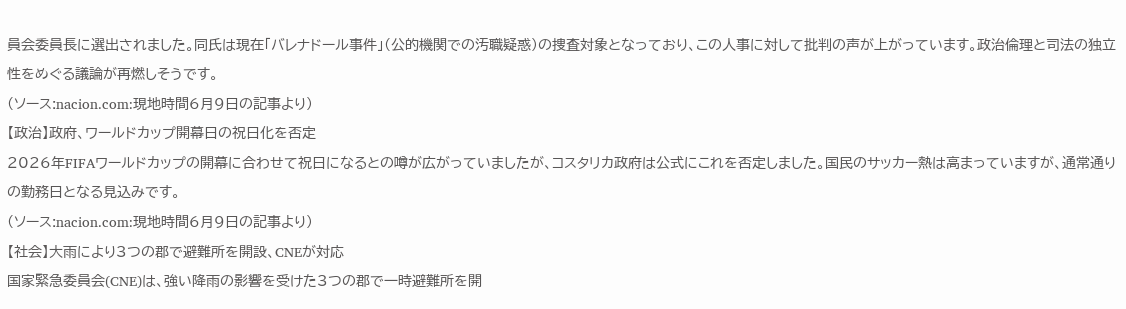員会委員長に選出されました。同氏は現在「バレナドール事件」(公的機関での汚職疑惑)の捜査対象となっており、この人事に対して批判の声が上がっています。政治倫理と司法の独立性をめぐる議論が再燃しそうです。
(ソース:nacion.com:現地時間6月9日の記事より)
【政治】政府、ワールドカップ開幕日の祝日化を否定
2026年FIFAワールドカップの開幕に合わせて祝日になるとの噂が広がっていましたが、コスタリカ政府は公式にこれを否定しました。国民のサッカー熱は高まっていますが、通常通りの勤務日となる見込みです。
(ソース:nacion.com:現地時間6月9日の記事より)
【社会】大雨により3つの郡で避難所を開設、CNEが対応
国家緊急委員会(CNE)は、強い降雨の影響を受けた3つの郡で一時避難所を開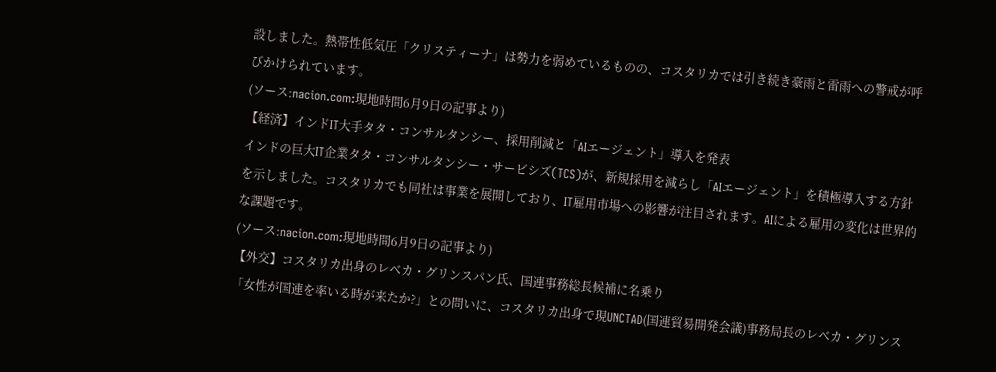設しました。熱帯性低気圧「クリスティーナ」は勢力を弱めているものの、コスタリカでは引き続き豪雨と雷雨への警戒が呼びかけられています。
(ソース:nacion.com:現地時間6月9日の記事より)
【経済】インドIT大手タタ・コンサルタンシー、採用削減と「AIエージェント」導入を発表
インドの巨大IT企業タタ・コンサルタンシー・サービシズ(TCS)が、新規採用を減らし「AIエージェント」を積極導入する方針を示しました。コスタリカでも同社は事業を展開しており、IT雇用市場への影響が注目されます。AIによる雇用の変化は世界的な課題です。
(ソース:nacion.com:現地時間6月9日の記事より)
【外交】コスタリカ出身のレベカ・グリンスパン氏、国連事務総長候補に名乗り
「女性が国連を率いる時が来たか?」との問いに、コスタリカ出身で現UNCTAD(国連貿易開発会議)事務局長のレベカ・グリンス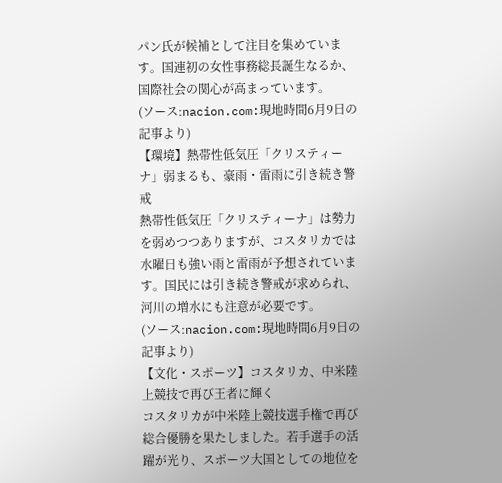パン氏が候補として注目を集めています。国連初の女性事務総長誕生なるか、国際社会の関心が高まっています。
(ソース:nacion.com:現地時間6月9日の記事より)
【環境】熱帯性低気圧「クリスティーナ」弱まるも、豪雨・雷雨に引き続き警戒
熱帯性低気圧「クリスティーナ」は勢力を弱めつつありますが、コスタリカでは水曜日も強い雨と雷雨が予想されています。国民には引き続き警戒が求められ、河川の増水にも注意が必要です。
(ソース:nacion.com:現地時間6月9日の記事より)
【文化・スポーツ】コスタリカ、中米陸上競技で再び王者に輝く
コスタリカが中米陸上競技選手権で再び総合優勝を果たしました。若手選手の活躍が光り、スポーツ大国としての地位を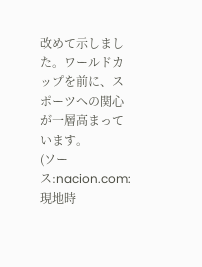改めて示しました。ワールドカップを前に、スポーツへの関心が一層高まっています。
(ソース:nacion.com:現地時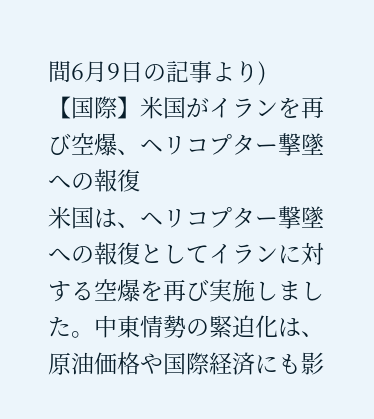間6月9日の記事より)
【国際】米国がイランを再び空爆、ヘリコプター撃墜への報復
米国は、ヘリコプター撃墜への報復としてイランに対する空爆を再び実施しました。中東情勢の緊迫化は、原油価格や国際経済にも影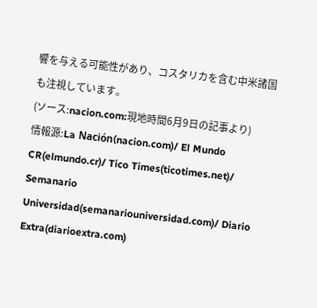響を与える可能性があり、コスタリカを含む中米諸国も注視しています。
(ソース:nacion.com:現地時間6月9日の記事より)
情報源:La Nación(nacion.com)/ El Mundo CR(elmundo.cr)/ Tico Times(ticotimes.net)/ Semanario Universidad(semanariouniversidad.com)/ Diario Extra(diarioextra.com)